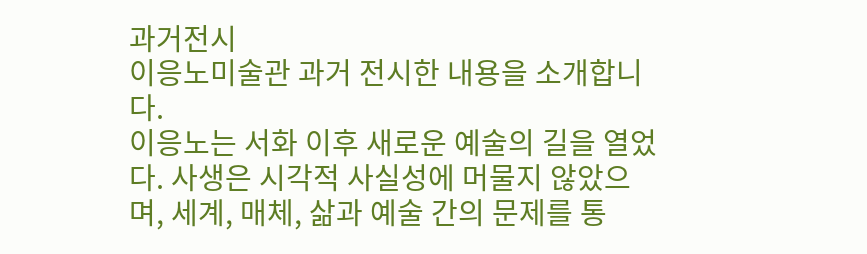과거전시
이응노미술관 과거 전시한 내용을 소개합니다.
이응노는 서화 이후 새로운 예술의 길을 열었다. 사생은 시각적 사실성에 머물지 않았으며, 세계, 매체, 삶과 예술 간의 문제를 통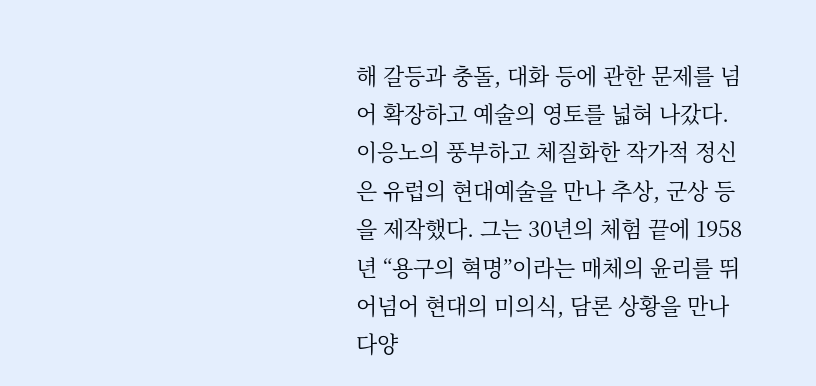해 갈등과 충돌, 대화 등에 관한 문제를 넘어 확장하고 예술의 영토를 넓혀 나갔다. 이응노의 풍부하고 체질화한 작가적 정신은 유럽의 현대예술을 만나 추상, 군상 등을 제작했다. 그는 30년의 체험 끝에 1958년 “용구의 혁명”이라는 매체의 윤리를 뛰어넘어 현대의 미의식, 담론 상황을 만나 다양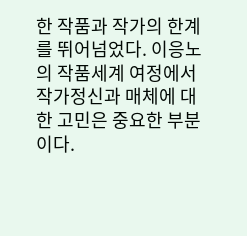한 작품과 작가의 한계를 뛰어넘었다. 이응노의 작품세계 여정에서 작가정신과 매체에 대한 고민은 중요한 부분이다.